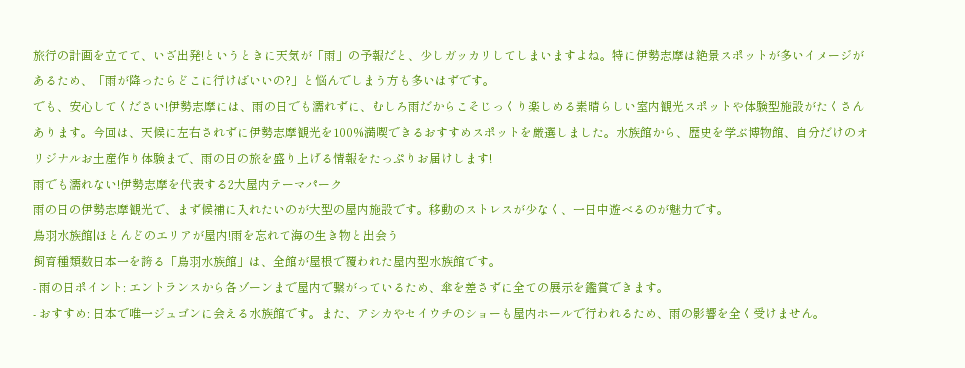旅行の計画を立てて、いざ出発!というときに天気が「雨」の予報だと、少しガッカリしてしまいますよね。特に伊勢志摩は絶景スポットが多いイメージがあるため、「雨が降ったらどこに行けばいいの?」と悩んでしまう方も多いはずです。
でも、安心してください!伊勢志摩には、雨の日でも濡れずに、むしろ雨だからこそじっくり楽しめる素晴らしい室内観光スポットや体験型施設がたくさんあります。今回は、天候に左右されずに伊勢志摩観光を100%満喫できるおすすめスポットを厳選しました。水族館から、歴史を学ぶ博物館、自分だけのオリジナルお土産作り体験まで、雨の日の旅を盛り上げる情報をたっぷりお届けします!
雨でも濡れない!伊勢志摩を代表する2大屋内テーマパーク
雨の日の伊勢志摩観光で、まず候補に入れたいのが大型の屋内施設です。移動のストレスが少なく、一日中遊べるのが魅力です。
鳥羽水族館|ほとんどのエリアが屋内!雨を忘れて海の生き物と出会う
飼育種類数日本一を誇る「鳥羽水族館」は、全館が屋根で覆われた屋内型水族館です。
- 雨の日ポイント: エントランスから各ゾーンまで屋内で繋がっているため、傘を差さずに全ての展示を鑑賞できます。
- おすすめ: 日本で唯一ジュゴンに会える水族館です。また、アシカやセイウチのショーも屋内ホールで行われるため、雨の影響を全く受けません。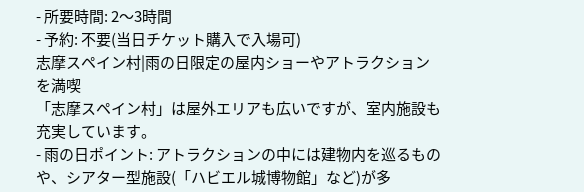- 所要時間: 2〜3時間
- 予約: 不要(当日チケット購入で入場可)
志摩スペイン村|雨の日限定の屋内ショーやアトラクションを満喫
「志摩スペイン村」は屋外エリアも広いですが、室内施設も充実しています。
- 雨の日ポイント: アトラクションの中には建物内を巡るものや、シアター型施設(「ハビエル城博物館」など)が多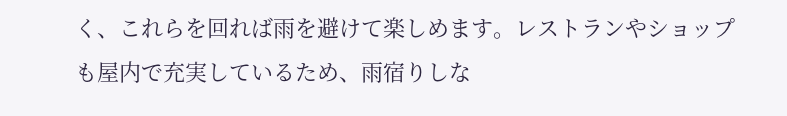く、これらを回れば雨を避けて楽しめます。レストランやショップも屋内で充実しているため、雨宿りしな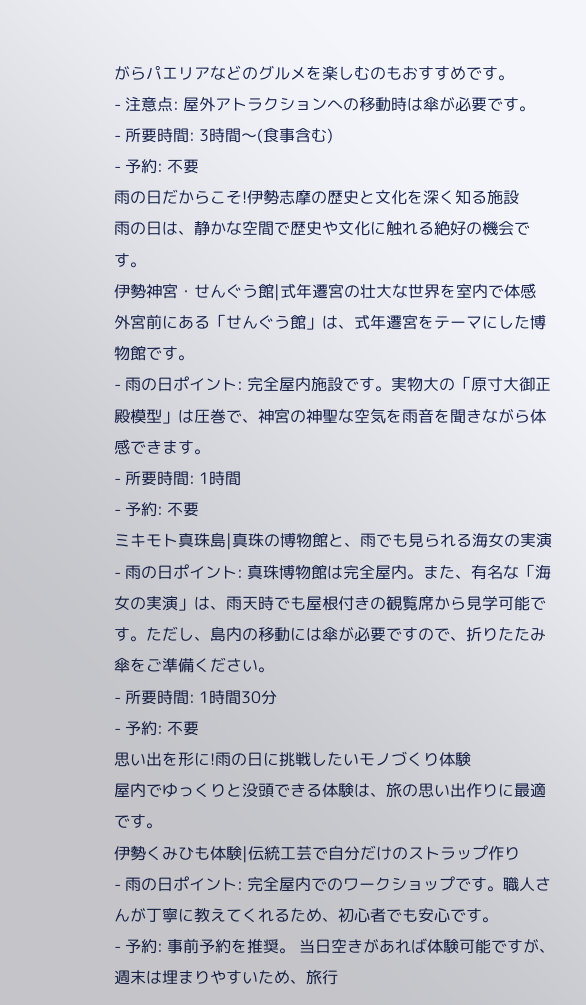がらパエリアなどのグルメを楽しむのもおすすめです。
- 注意点: 屋外アトラクションへの移動時は傘が必要です。
- 所要時間: 3時間〜(食事含む)
- 予約: 不要
雨の日だからこそ!伊勢志摩の歴史と文化を深く知る施設
雨の日は、静かな空間で歴史や文化に触れる絶好の機会です。
伊勢神宮・せんぐう館|式年遷宮の壮大な世界を室内で体感
外宮前にある「せんぐう館」は、式年遷宮をテーマにした博物館です。
- 雨の日ポイント: 完全屋内施設です。実物大の「原寸大御正殿模型」は圧巻で、神宮の神聖な空気を雨音を聞きながら体感できます。
- 所要時間: 1時間
- 予約: 不要
ミキモト真珠島|真珠の博物館と、雨でも見られる海女の実演
- 雨の日ポイント: 真珠博物館は完全屋内。また、有名な「海女の実演」は、雨天時でも屋根付きの観覧席から見学可能です。ただし、島内の移動には傘が必要ですので、折りたたみ傘をご準備ください。
- 所要時間: 1時間30分
- 予約: 不要
思い出を形に!雨の日に挑戦したいモノづくり体験
屋内でゆっくりと没頭できる体験は、旅の思い出作りに最適です。
伊勢くみひも体験|伝統工芸で自分だけのストラップ作り
- 雨の日ポイント: 完全屋内でのワークショップです。職人さんが丁寧に教えてくれるため、初心者でも安心です。
- 予約: 事前予約を推奨。 当日空きがあれば体験可能ですが、週末は埋まりやすいため、旅行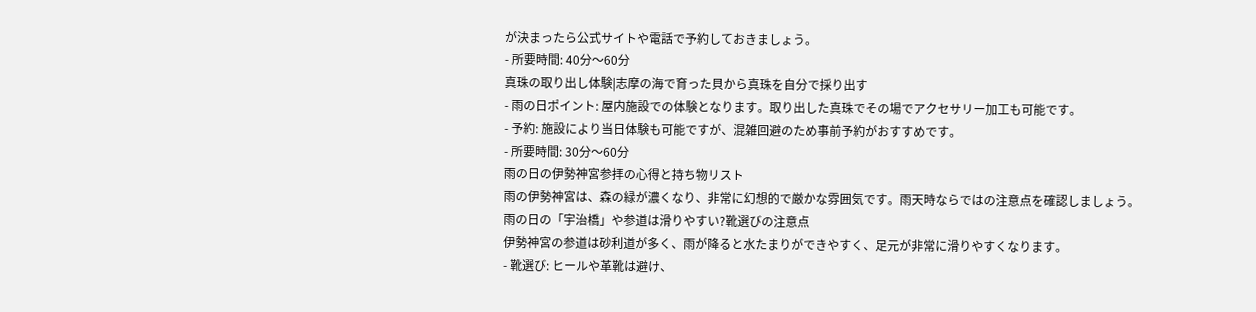が決まったら公式サイトや電話で予約しておきましょう。
- 所要時間: 40分〜60分
真珠の取り出し体験|志摩の海で育った貝から真珠を自分で採り出す
- 雨の日ポイント: 屋内施設での体験となります。取り出した真珠でその場でアクセサリー加工も可能です。
- 予約: 施設により当日体験も可能ですが、混雑回避のため事前予約がおすすめです。
- 所要時間: 30分〜60分
雨の日の伊勢神宮参拝の心得と持ち物リスト
雨の伊勢神宮は、森の緑が濃くなり、非常に幻想的で厳かな雰囲気です。雨天時ならではの注意点を確認しましょう。
雨の日の「宇治橋」や参道は滑りやすい?靴選びの注意点
伊勢神宮の参道は砂利道が多く、雨が降ると水たまりができやすく、足元が非常に滑りやすくなります。
- 靴選び: ヒールや革靴は避け、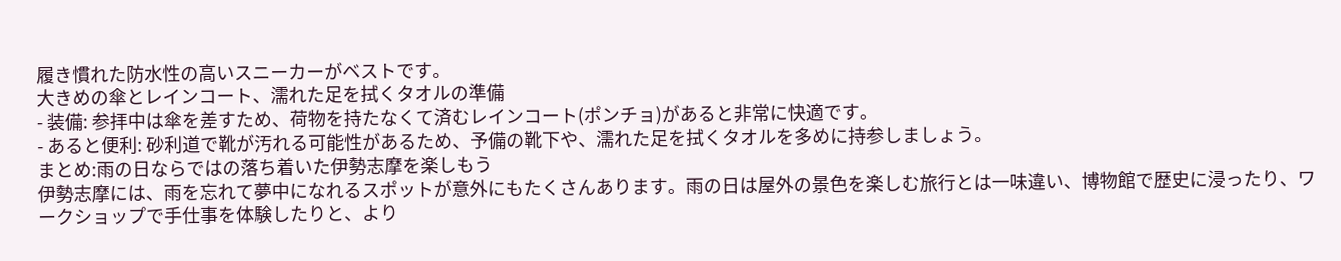履き慣れた防水性の高いスニーカーがベストです。
大きめの傘とレインコート、濡れた足を拭くタオルの準備
- 装備: 参拝中は傘を差すため、荷物を持たなくて済むレインコート(ポンチョ)があると非常に快適です。
- あると便利: 砂利道で靴が汚れる可能性があるため、予備の靴下や、濡れた足を拭くタオルを多めに持参しましょう。
まとめ:雨の日ならではの落ち着いた伊勢志摩を楽しもう
伊勢志摩には、雨を忘れて夢中になれるスポットが意外にもたくさんあります。雨の日は屋外の景色を楽しむ旅行とは一味違い、博物館で歴史に浸ったり、ワークショップで手仕事を体験したりと、より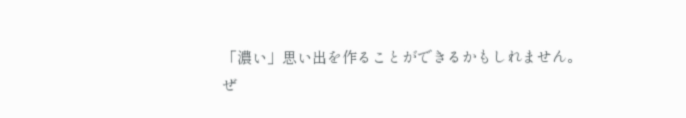「濃い」思い出を作ることができるかもしれません。
ぜ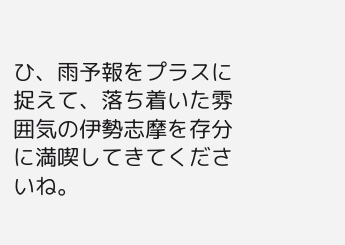ひ、雨予報をプラスに捉えて、落ち着いた雰囲気の伊勢志摩を存分に満喫してきてくださいね。